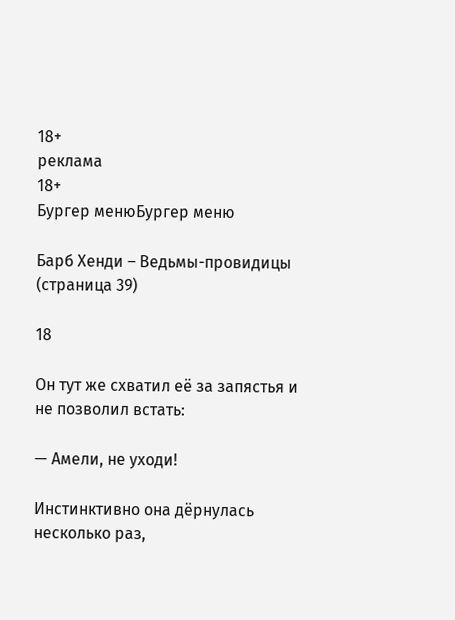18+
реклама
18+
Бургер менюБургер меню

Барб Хенди – Ведьмы-провидицы (страница 39)

18

Он тут же схватил её за запястья и не позволил встать:

— Амели, не уходи!

Инстинктивно она дёрнулась несколько раз,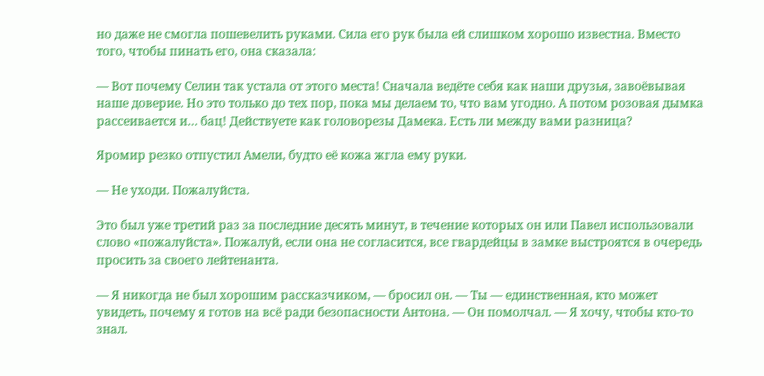но даже не смогла пошевелить руками. Сила его рук была ей слишком хорошо известна. Вместо того, чтобы пинать его, она сказала:

— Вот почему Селин так устала от этого места! Сначала ведёте себя как наши друзья, завоёвывая наше доверие. Но это только до тех пор, пока мы делаем то, что вам угодно. А потом розовая дымка рассеивается и… бац! Действуете как головорезы Дамека. Есть ли между вами разница?

Яромир резко отпустил Амели, будто её кожа жгла ему руки.

— Не уходи. Пожалуйста.

Это был уже третий раз за последние десять минут, в течение которых он или Павел использовали слово «пожалуйста». Пожалуй, если она не согласится, все гвардейцы в замке выстроятся в очередь просить за своего лейтенанта.

— Я никогда не был хорошим рассказчиком, — бросил он. — Ты — единственная, кто может увидеть, почему я готов на всё ради безопасности Антона. — Он помолчал. — Я хочу, чтобы кто-то знал.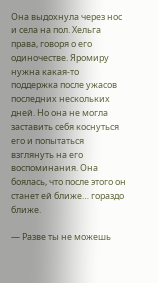Она выдохнула через нос и села на пол. Хельга права, говоря о его одиночестве. Яромиру нужна какая-то поддержка после ужасов последних нескольких дней. Но она не могла заставить себя коснуться его и попытаться взглянуть на его воспоминания. Она боялась, что после этого он станет ей ближе… гораздо ближе.

— Разве ты не можешь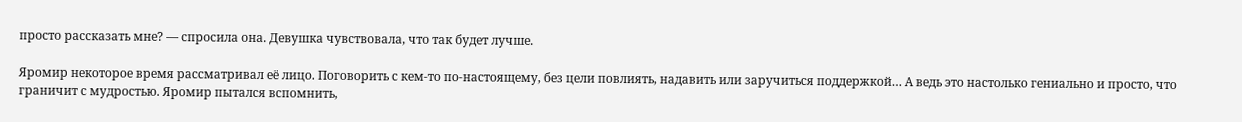просто рассказать мне? — спросила она. Девушка чувствовала, что так будет лучше.

Яромир некоторое время рассматривал её лицо. Поговорить с кем-то по-настоящему, без цели повлиять, надавить или заручиться поддержкой… А ведь это настолько гениально и просто, что граничит с мудростью. Яромир пытался вспомнить,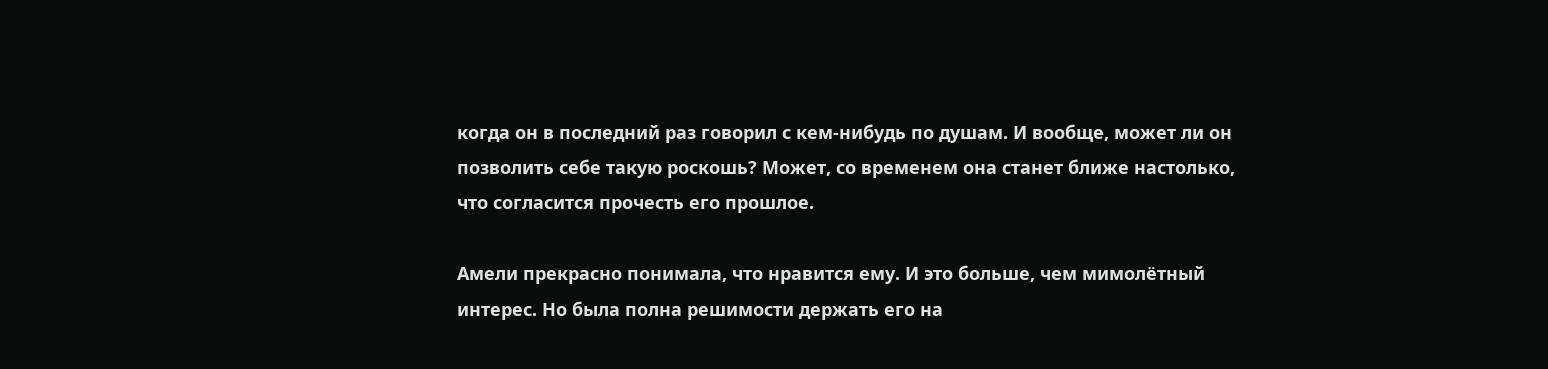когда он в последний раз говорил с кем-нибудь по душам. И вообще, может ли он позволить себе такую роскошь? Может, со временем она станет ближе настолько, что согласится прочесть его прошлое.

Амели прекрасно понимала, что нравится ему. И это больше, чем мимолётный интерес. Но была полна решимости держать его на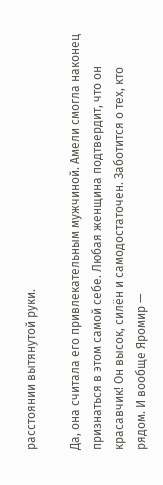расстоянии вытянутой руки.

Да, она считала его привлекательным мужчиной. Амели смогла наконец признаться в этом самой себе. Любая женщина подтвердит, что он красавчик! Он высок, силён и самодостаточен. Заботится о тех, кто рядом. И вообще Яромир —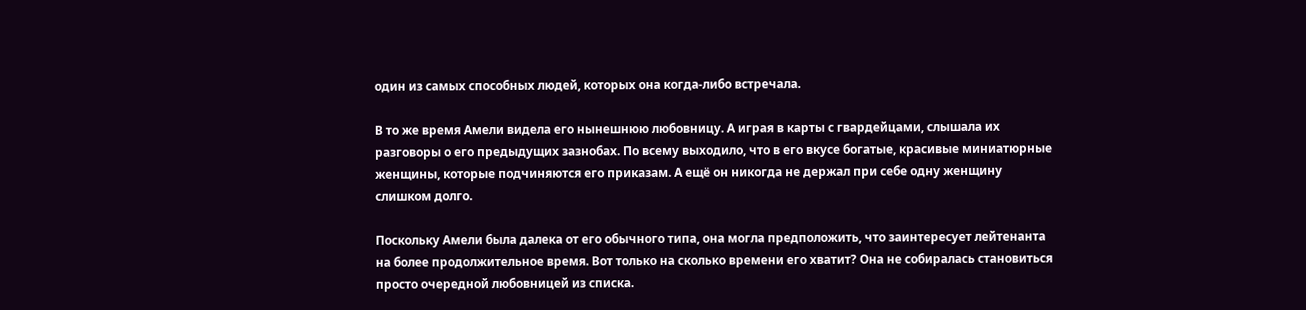один из самых способных людей, которых она когда-либо встречала.

В то же время Амели видела его нынешнюю любовницу. А играя в карты с гвардейцами, слышала их разговоры о его предыдущих зазнобах. По всему выходило, что в его вкусе богатые, красивые миниатюрные женщины, которые подчиняются его приказам. А ещё он никогда не держал при себе одну женщину слишком долго.

Поскольку Амели была далека от его обычного типа, она могла предположить, что заинтересует лейтенанта на более продолжительное время. Вот только на сколько времени его хватит? Она не собиралась становиться просто очередной любовницей из списка.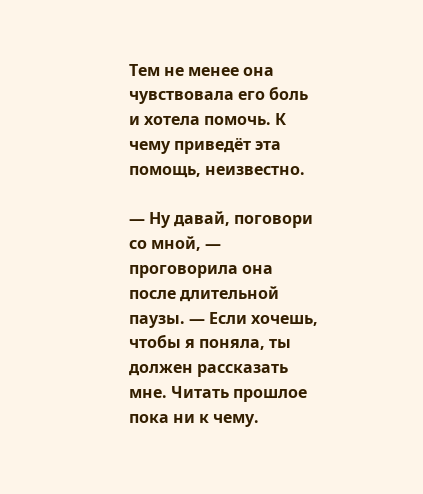Тем не менее она чувствовала его боль и хотела помочь. К чему приведёт эта помощь, неизвестно.

— Ну давай, поговори со мной, — проговорила она после длительной паузы. — Если хочешь, чтобы я поняла, ты должен рассказать мне. Читать прошлое пока ни к чему.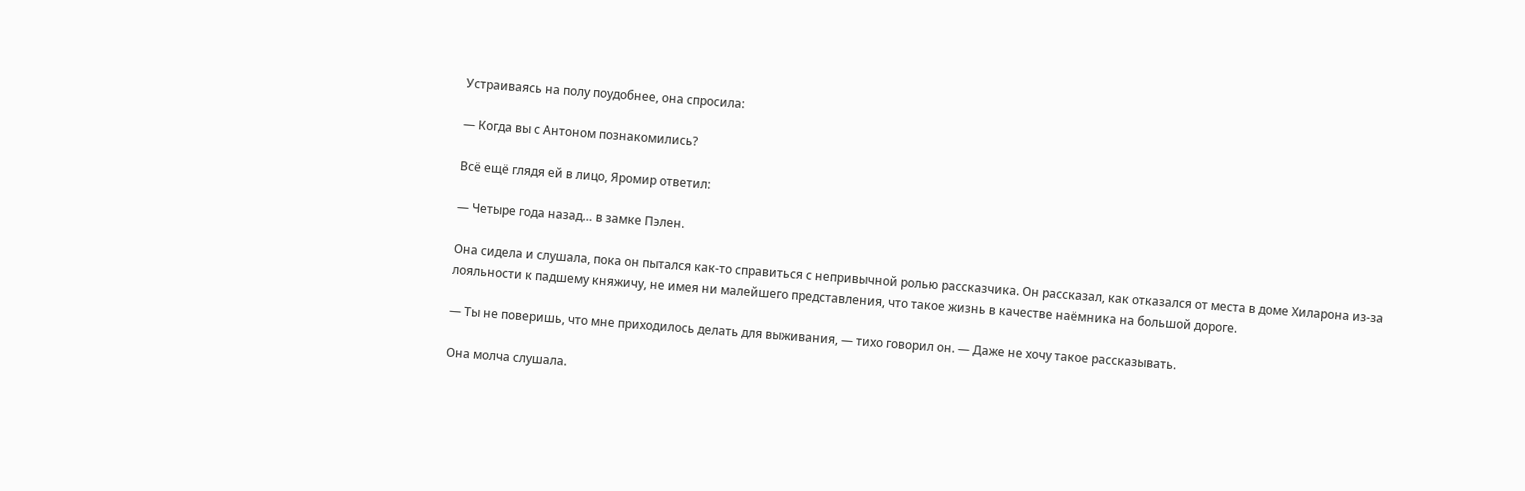Устраиваясь на полу поудобнее, она спросила:

— Когда вы с Антоном познакомились?

Всё ещё глядя ей в лицо, Яромир ответил:

— Четыре года назад… в замке Пэлен.

Она сидела и слушала, пока он пытался как-то справиться с непривычной ролью рассказчика. Он рассказал, как отказался от места в доме Хиларона из-за лояльности к падшему княжичу, не имея ни малейшего представления, что такое жизнь в качестве наёмника на большой дороге.

— Ты не поверишь, что мне приходилось делать для выживания, — тихо говорил он. — Даже не хочу такое рассказывать.

Она молча слушала.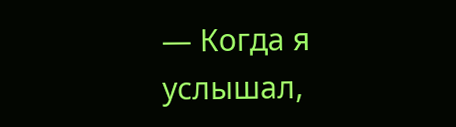— Когда я услышал,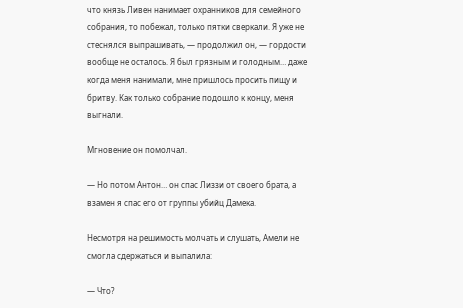что князь Ливен нанимает охранников для семейного собрания, то побежал, только пятки сверкали. Я уже не стеснялся выпрашивать, — продолжил он, — гордости вообще не осталось. Я был грязным и голодным… даже когда меня нанимали, мне пришлось просить пищу и бритву. Как только собрание подошло к концу, меня выгнали.

Мгновение он помолчал.

— Но потом Антон… он спас Лиззи от своего брата, а взамен я спас его от группы убийц Дамека.

Несмотря на решимость молчать и слушать, Амели не смогла сдержаться и выпалила:

— Что?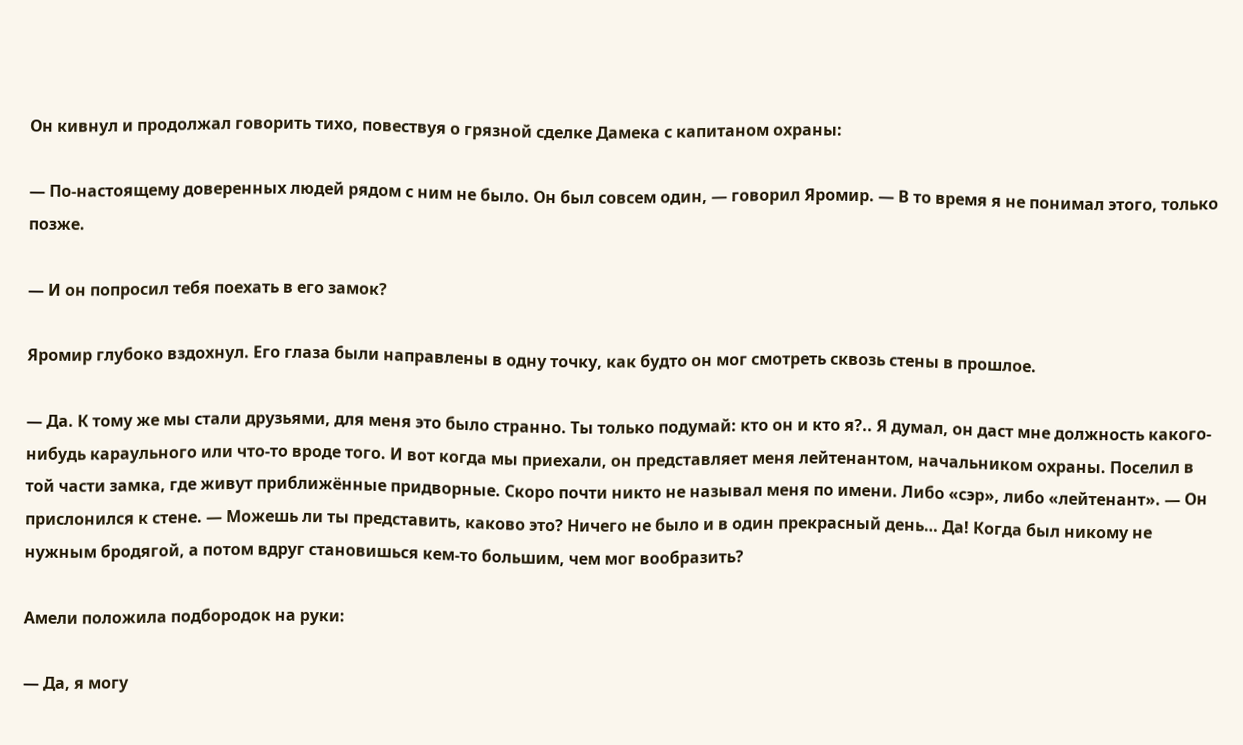Он кивнул и продолжал говорить тихо, повествуя о грязной сделке Дамека с капитаном охраны:

— По-настоящему доверенных людей рядом с ним не было. Он был совсем один, — говорил Яромир. — В то время я не понимал этого, только позже.

— И он попросил тебя поехать в его замок?

Яромир глубоко вздохнул. Его глаза были направлены в одну точку, как будто он мог смотреть сквозь стены в прошлое.

— Да. К тому же мы стали друзьями, для меня это было странно. Ты только подумай: кто он и кто я?.. Я думал, он даст мне должность какого-нибудь караульного или что-то вроде того. И вот когда мы приехали, он представляет меня лейтенантом, начальником охраны. Поселил в той части замка, где живут приближённые придворные. Скоро почти никто не называл меня по имени. Либо «сэр», либо «лейтенант». — Он прислонился к стене. — Можешь ли ты представить, каково это? Ничего не было и в один прекрасный день… Да! Когда был никому не нужным бродягой, а потом вдруг становишься кем-то большим, чем мог вообразить?

Амели положила подбородок на руки:

— Да, я могу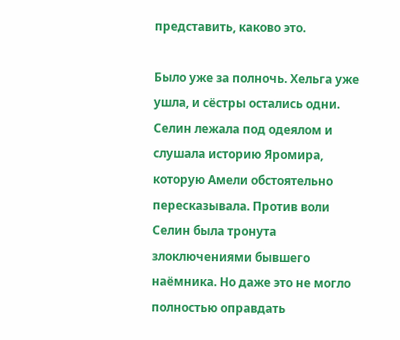представить, каково это.

Было уже за полночь. Хельга уже ушла, и сёстры остались одни. Селин лежала под одеялом и слушала историю Яромира, которую Амели обстоятельно пересказывала. Против воли Селин была тронута злоключениями бывшего наёмника. Но даже это не могло полностью оправдать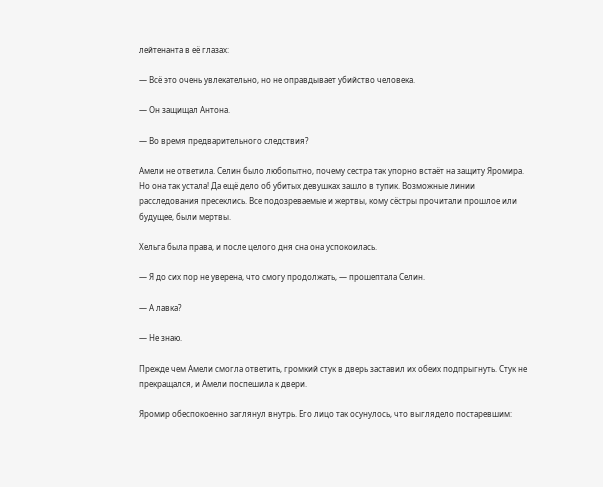лейтенанта в её глазах:

— Всё это очень увлекательно, но не оправдывает убийство человека.

— Он защищал Антона.

— Во время предварительного следствия?

Амели не ответила. Селин было любопытно, почему сестра так упорно встаёт на защиту Яромира. Но она так устала! Да ещё дело об убитых девушках зашло в тупик. Возможные линии расследования пресеклись. Все подозреваемые и жертвы, кому сёстры прочитали прошлое или будущее, были мертвы.

Хельга была права, и после целого дня сна она успокоилась.

— Я до сих пор не уверена, что смогу продолжать, — прошептала Селин.

— А лавка?

— Не знаю.

Прежде чем Амели смогла ответить, громкий стук в дверь заставил их обеих подпрыгнуть. Стук не прекращался, и Амели поспешила к двери.

Яромир обеспокоенно заглянул внутрь. Его лицо так осунулось, что выглядело постаревшим: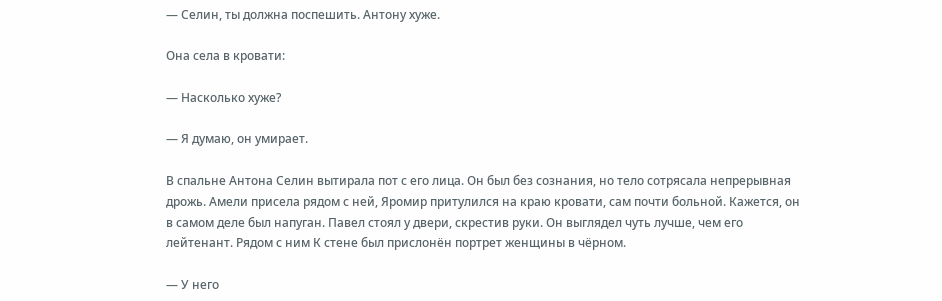— Селин, ты должна поспешить. Антону хуже.

Она села в кровати:

— Насколько хуже?

— Я думаю, он умирает.

В спальне Антона Селин вытирала пот с его лица. Он был без сознания, но тело сотрясала непрерывная дрожь. Амели присела рядом с ней, Яромир притулился на краю кровати, сам почти больной. Кажется, он в самом деле был напуган. Павел стоял у двери, скрестив руки. Он выглядел чуть лучше, чем его лейтенант. Рядом с ним К стене был прислонён портрет женщины в чёрном.

— У него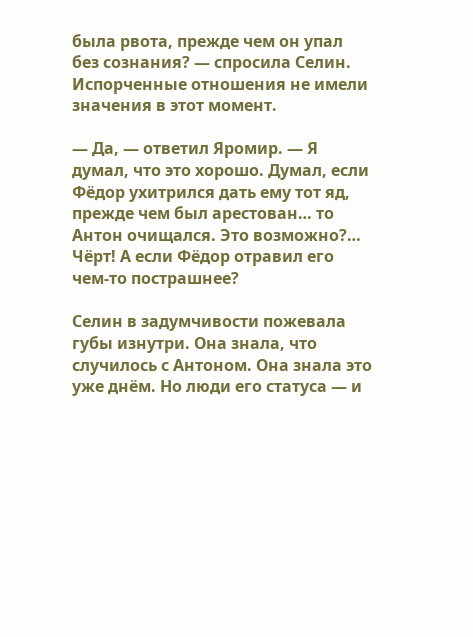была рвота, прежде чем он упал без сознания? — спросила Селин. Испорченные отношения не имели значения в этот момент.

— Да, — ответил Яромир. — Я думал, что это хорошо. Думал, если Фёдор ухитрился дать ему тот яд, прежде чем был арестован… то Антон очищался. Это возможно?… Чёрт! А если Фёдор отравил его чем-то пострашнее?

Селин в задумчивости пожевала губы изнутри. Она знала, что случилось с Антоном. Она знала это уже днём. Но люди его статуса — и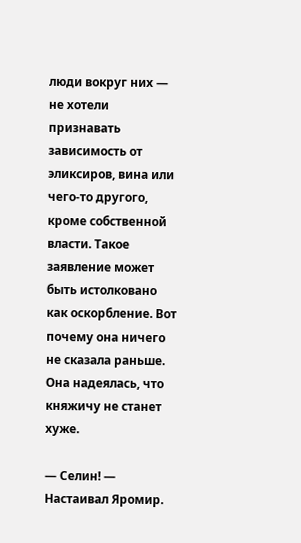люди вокруг них — не хотели признавать зависимость от эликсиров, вина или чего-то другого, кроме собственной власти. Такое заявление может быть истолковано как оскорбление. Вот почему она ничего не сказала раньше. Она надеялась, что княжичу не станет хуже.

— Селин! — Настаивал Яромир.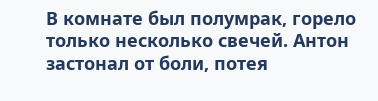В комнате был полумрак, горело только несколько свечей. Антон застонал от боли, потея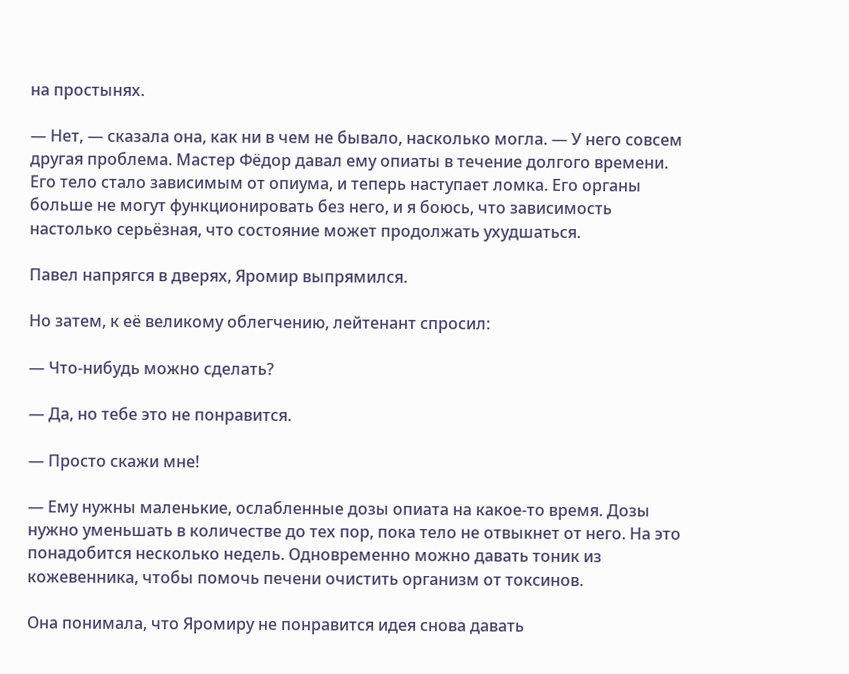на простынях.

— Нет, — сказала она, как ни в чем не бывало, насколько могла. — У него совсем другая проблема. Мастер Фёдор давал ему опиаты в течение долгого времени. Его тело стало зависимым от опиума, и теперь наступает ломка. Его органы больше не могут функционировать без него, и я боюсь, что зависимость настолько серьёзная, что состояние может продолжать ухудшаться.

Павел напрягся в дверях, Яромир выпрямился.

Но затем, к её великому облегчению, лейтенант спросил:

— Что-нибудь можно сделать?

— Да, но тебе это не понравится.

— Просто скажи мне!

— Ему нужны маленькие, ослабленные дозы опиата на какое-то время. Дозы нужно уменьшать в количестве до тех пор, пока тело не отвыкнет от него. На это понадобится несколько недель. Одновременно можно давать тоник из кожевенника, чтобы помочь печени очистить организм от токсинов.

Она понимала, что Яромиру не понравится идея снова давать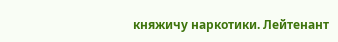княжичу наркотики. Лейтенант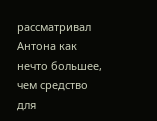рассматривал Антона как нечто большее, чем средство для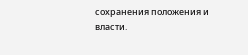сохранения положения и власти.